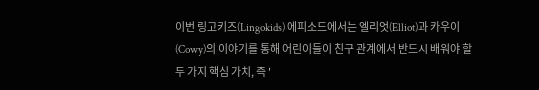이번 링고키즈(Lingokids) 에피소드에서는 엘리엇(Elliot)과 카우이(Cowy)의 이야기를 통해 어린이들이 친구 관계에서 반드시 배워야 할 두 가지 핵심 가치, 즉 '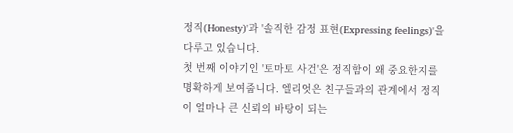정직(Honesty)'과 '솔직한 감정 표현(Expressing feelings)'을 다루고 있습니다.
첫 번째 이야기인 '토마토 사건'은 정직함이 왜 중요한지를 명확하게 보여줍니다. 엘리엇은 친구들과의 관계에서 정직이 얼마나 큰 신뢰의 바탕이 되는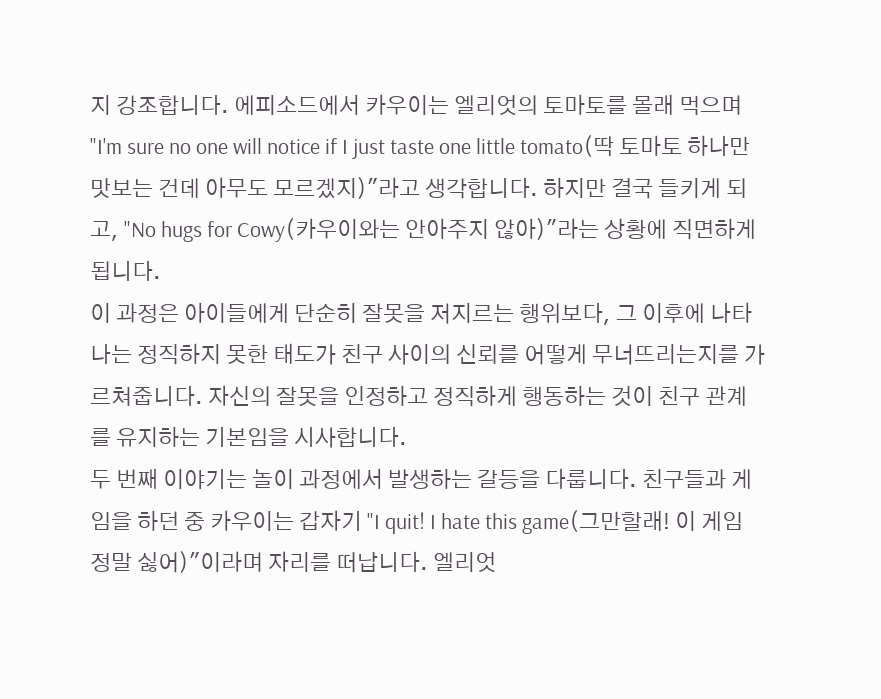지 강조합니다. 에피소드에서 카우이는 엘리엇의 토마토를 몰래 먹으며 "I'm sure no one will notice if I just taste one little tomato(딱 토마토 하나만 맛보는 건데 아무도 모르겠지)"라고 생각합니다. 하지만 결국 들키게 되고, "No hugs for Cowy(카우이와는 안아주지 않아)"라는 상황에 직면하게 됩니다.
이 과정은 아이들에게 단순히 잘못을 저지르는 행위보다, 그 이후에 나타나는 정직하지 못한 태도가 친구 사이의 신뢰를 어떻게 무너뜨리는지를 가르쳐줍니다. 자신의 잘못을 인정하고 정직하게 행동하는 것이 친구 관계를 유지하는 기본임을 시사합니다.
두 번째 이야기는 놀이 과정에서 발생하는 갈등을 다룹니다. 친구들과 게임을 하던 중 카우이는 갑자기 "I quit! I hate this game(그만할래! 이 게임 정말 싫어)"이라며 자리를 떠납니다. 엘리엇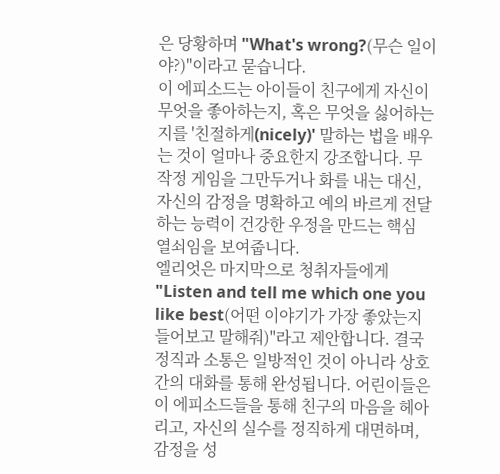은 당황하며 "What's wrong?(무슨 일이야?)"이라고 묻습니다.
이 에피소드는 아이들이 친구에게 자신이 무엇을 좋아하는지, 혹은 무엇을 싫어하는지를 '친절하게(nicely)' 말하는 법을 배우는 것이 얼마나 중요한지 강조합니다. 무작정 게임을 그만두거나 화를 내는 대신, 자신의 감정을 명확하고 예의 바르게 전달하는 능력이 건강한 우정을 만드는 핵심 열쇠임을 보여줍니다.
엘리엇은 마지막으로 청취자들에게 "Listen and tell me which one you like best(어떤 이야기가 가장 좋았는지 들어보고 말해줘)"라고 제안합니다. 결국 정직과 소통은 일방적인 것이 아니라 상호 간의 대화를 통해 완성됩니다. 어린이들은 이 에피소드들을 통해 친구의 마음을 헤아리고, 자신의 실수를 정직하게 대면하며, 감정을 성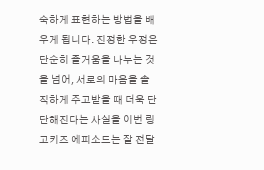숙하게 표현하는 방법을 배우게 됩니다. 진정한 우정은 단순히 즐거움을 나누는 것을 넘어, 서로의 마음을 솔직하게 주고받을 때 더욱 단단해진다는 사실을 이번 링고키즈 에피소드는 잘 전달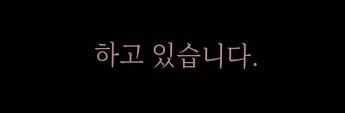하고 있습니다.